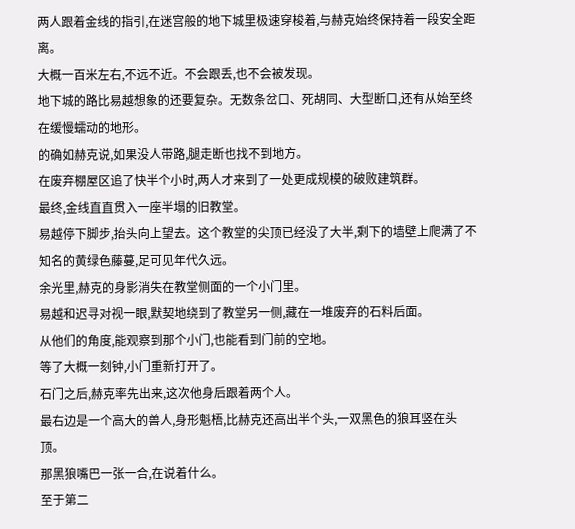两人跟着金线的指引,在迷宫般的地下城里极速穿梭着,与赫克始终保持着一段安全距离。
大概一百米左右,不远不近。不会跟丢,也不会被发现。
地下城的路比易越想象的还要复杂。无数条岔口、死胡同、大型断口,还有从始至终在缓慢蠕动的地形。
的确如赫克说,如果没人带路,腿走断也找不到地方。
在废弃棚屋区追了快半个小时,两人才来到了一处更成规模的破败建筑群。
最终,金线直直贯入一座半塌的旧教堂。
易越停下脚步,抬头向上望去。这个教堂的尖顶已经没了大半,剩下的墙壁上爬满了不知名的黄绿色藤蔓,足可见年代久远。
余光里,赫克的身影消失在教堂侧面的一个小门里。
易越和迟寻对视一眼,默契地绕到了教堂另一侧,藏在一堆废弃的石料后面。
从他们的角度,能观察到那个小门,也能看到门前的空地。
等了大概一刻钟,小门重新打开了。
石门之后,赫克率先出来,这次他身后跟着两个人。
最右边是一个高大的兽人,身形魁梧,比赫克还高出半个头,一双黑色的狼耳竖在头顶。
那黑狼嘴巴一张一合,在说着什么。
至于第二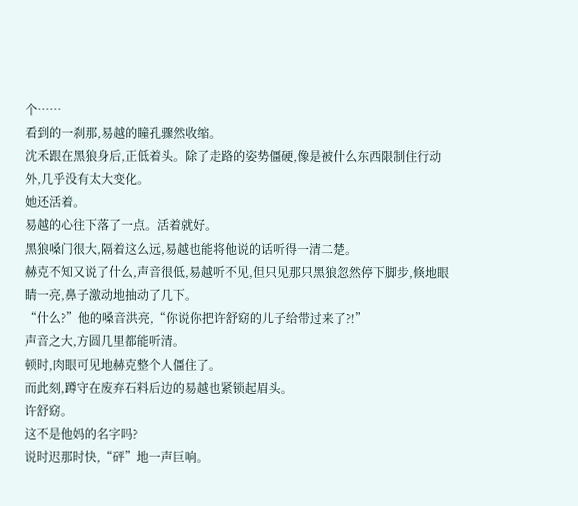个……
看到的一刹那,易越的瞳孔骤然收缩。
沈禾跟在黑狼身后,正低着头。除了走路的姿势僵硬,像是被什么东西限制住行动外,几乎没有太大变化。
她还活着。
易越的心往下落了一点。活着就好。
黑狼嗓门很大,隔着这么远,易越也能将他说的话听得一清二楚。
赫克不知又说了什么,声音很低,易越听不见,但只见那只黑狼忽然停下脚步,倏地眼睛一亮,鼻子激动地抽动了几下。
“什么?”他的嗓音洪亮,“你说你把许舒窈的儿子给带过来了?!”
声音之大,方圆几里都能听清。
顿时,肉眼可见地赫克整个人僵住了。
而此刻,蹲守在废弃石料后边的易越也紧锁起眉头。
许舒窈。
这不是他妈的名字吗?
说时迟那时快,“砰”地一声巨响。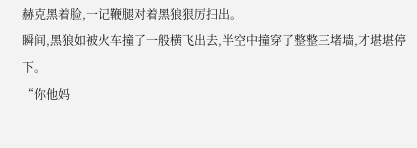赫克黑着脸,一记鞭腿对着黑狼狠厉扫出。
瞬间,黑狼如被火车撞了一般横飞出去,半空中撞穿了整整三堵墙,才堪堪停下。
“你他妈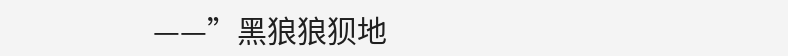——”黑狼狼狈地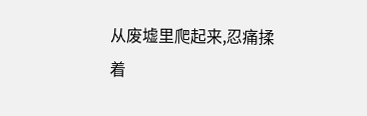从废墟里爬起来,忍痛揉着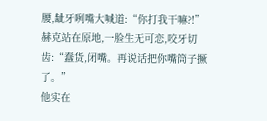腰,龇牙咧嘴大喊道:“你打我干嘛?!”
赫克站在原地,一脸生无可恋,咬牙切齿:“蠢货,闭嘴。再说话把你嘴筒子撅了。”
他实在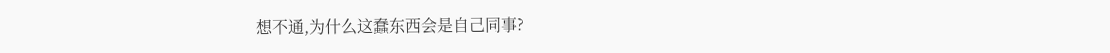想不通,为什么这蠢东西会是自己同事?